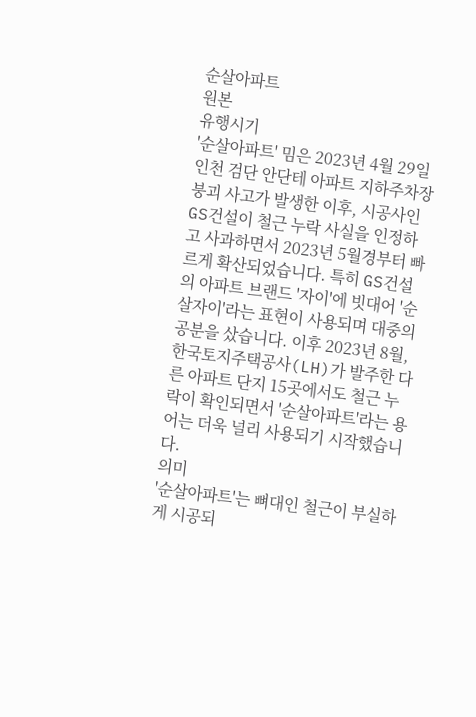순살아파트
원본
유행시기
'순살아파트' 밈은 2023년 4월 29일 인천 검단 안단테 아파트 지하주차장 붕괴 사고가 발생한 이후, 시공사인 GS건설이 철근 누락 사실을 인정하고 사과하면서 2023년 5월경부터 빠르게 확산되었습니다. 특히 GS건설의 아파트 브랜드 '자이'에 빗대어 '순살자이'라는 표현이 사용되며 대중의 공분을 샀습니다. 이후 2023년 8월, 한국토지주택공사(LH)가 발주한 다른 아파트 단지 15곳에서도 철근 누락이 확인되면서 '순살아파트'라는 용어는 더욱 널리 사용되기 시작했습니다.
의미
'순살아파트'는 뼈대인 철근이 부실하게 시공되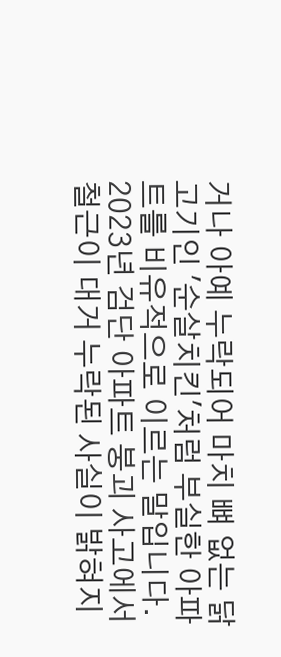거나 아예 누락되어 마치 뼈 없는 닭고기인 '순살치킨'처럼 부실한 아파트를 비유적으로 이르는 말입니다. 2023년 검단 아파트 붕괴 사고에서 철근이 대거 누락된 사실이 밝혀지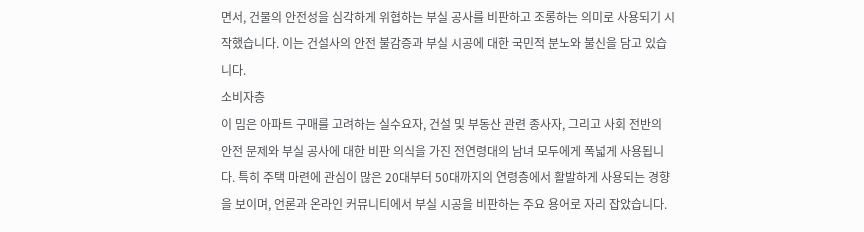면서, 건물의 안전성을 심각하게 위협하는 부실 공사를 비판하고 조롱하는 의미로 사용되기 시작했습니다. 이는 건설사의 안전 불감증과 부실 시공에 대한 국민적 분노와 불신을 담고 있습니다.
소비자층
이 밈은 아파트 구매를 고려하는 실수요자, 건설 및 부동산 관련 종사자, 그리고 사회 전반의 안전 문제와 부실 공사에 대한 비판 의식을 가진 전연령대의 남녀 모두에게 폭넓게 사용됩니다. 특히 주택 마련에 관심이 많은 20대부터 50대까지의 연령층에서 활발하게 사용되는 경향을 보이며, 언론과 온라인 커뮤니티에서 부실 시공을 비판하는 주요 용어로 자리 잡았습니다.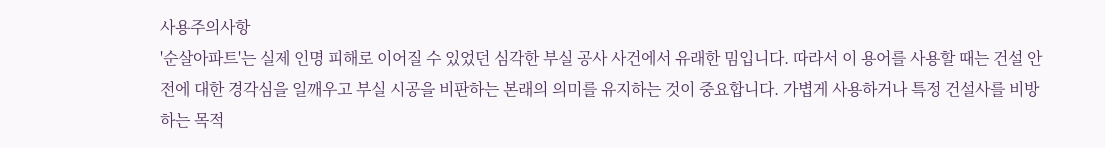사용주의사항
'순살아파트'는 실제 인명 피해로 이어질 수 있었던 심각한 부실 공사 사건에서 유래한 밈입니다. 따라서 이 용어를 사용할 때는 건설 안전에 대한 경각심을 일깨우고 부실 시공을 비판하는 본래의 의미를 유지하는 것이 중요합니다. 가볍게 사용하거나 특정 건설사를 비방하는 목적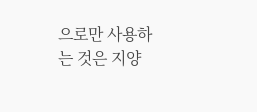으로만 사용하는 것은 지양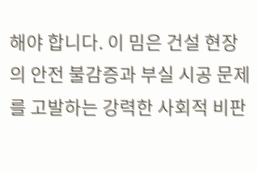해야 합니다. 이 밈은 건설 현장의 안전 불감증과 부실 시공 문제를 고발하는 강력한 사회적 비판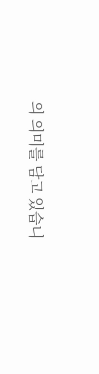의 의미를 담고 있습니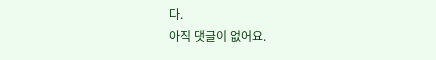다.
아직 댓글이 없어요.